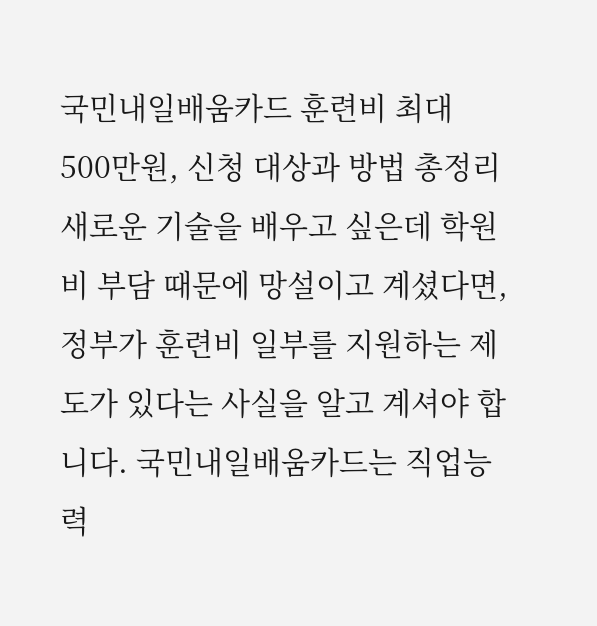국민내일배움카드 훈련비 최대 500만원, 신청 대상과 방법 총정리
새로운 기술을 배우고 싶은데 학원비 부담 때문에 망설이고 계셨다면, 정부가 훈련비 일부를 지원하는 제도가 있다는 사실을 알고 계셔야 합니다. 국민내일배움카드는 직업능력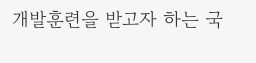개발훈련을 받고자 하는 국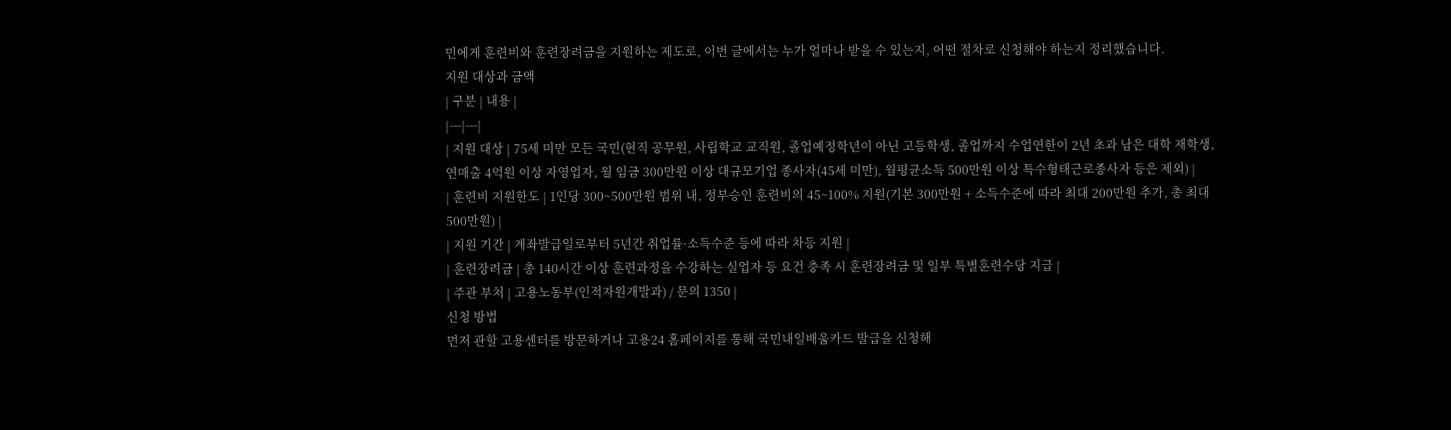민에게 훈련비와 훈련장려금을 지원하는 제도로, 이번 글에서는 누가 얼마나 받을 수 있는지, 어떤 절차로 신청해야 하는지 정리했습니다.
지원 대상과 금액
| 구분 | 내용 |
|---|---|
| 지원 대상 | 75세 미만 모든 국민(현직 공무원, 사립학교 교직원, 졸업예정학년이 아닌 고등학생, 졸업까지 수업연한이 2년 초과 남은 대학 재학생, 연매출 4억원 이상 자영업자, 월 임금 300만원 이상 대규모기업 종사자(45세 미만), 월평균소득 500만원 이상 특수형태근로종사자 등은 제외) |
| 훈련비 지원한도 | 1인당 300~500만원 범위 내, 정부승인 훈련비의 45~100% 지원(기본 300만원 + 소득수준에 따라 최대 200만원 추가, 총 최대 500만원) |
| 지원 기간 | 계좌발급일로부터 5년간 취업률·소득수준 등에 따라 차등 지원 |
| 훈련장려금 | 총 140시간 이상 훈련과정을 수강하는 실업자 등 요건 충족 시 훈련장려금 및 일부 특별훈련수당 지급 |
| 주관 부처 | 고용노동부(인적자원개발과) / 문의 1350 |
신청 방법
먼저 관할 고용센터를 방문하거나 고용24 홈페이지를 통해 국민내일배움카드 발급을 신청해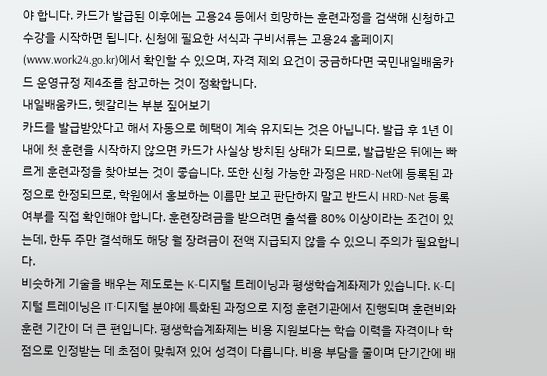야 합니다. 카드가 발급된 이후에는 고용24 등에서 희망하는 훈련과정을 검색해 신청하고 수강을 시작하면 됩니다. 신청에 필요한 서식과 구비서류는 고용24 홈페이지(www.work24.go.kr)에서 확인할 수 있으며, 자격 제외 요건이 궁금하다면 국민내일배움카드 운영규정 제4조를 참고하는 것이 정확합니다.
내일배움카드, 헷갈리는 부분 짚어보기
카드를 발급받았다고 해서 자동으로 혜택이 계속 유지되는 것은 아닙니다. 발급 후 1년 이내에 첫 훈련을 시작하지 않으면 카드가 사실상 방치된 상태가 되므로, 발급받은 뒤에는 빠르게 훈련과정을 찾아보는 것이 좋습니다. 또한 신청 가능한 과정은 HRD-Net에 등록된 과정으로 한정되므로, 학원에서 홍보하는 이름만 보고 판단하지 말고 반드시 HRD-Net 등록 여부를 직접 확인해야 합니다. 훈련장려금을 받으려면 출석률 80% 이상이라는 조건이 있는데, 한두 주만 결석해도 해당 월 장려금이 전액 지급되지 않을 수 있으니 주의가 필요합니다.
비슷하게 기술을 배우는 제도로는 K-디지털 트레이닝과 평생학습계좌제가 있습니다. K-디지털 트레이닝은 IT·디지털 분야에 특화된 과정으로 지정 훈련기관에서 진행되며 훈련비와 훈련 기간이 더 큰 편입니다. 평생학습계좌제는 비용 지원보다는 학습 이력을 자격이나 학점으로 인정받는 데 초점이 맞춰져 있어 성격이 다릅니다. 비용 부담을 줄이며 단기간에 배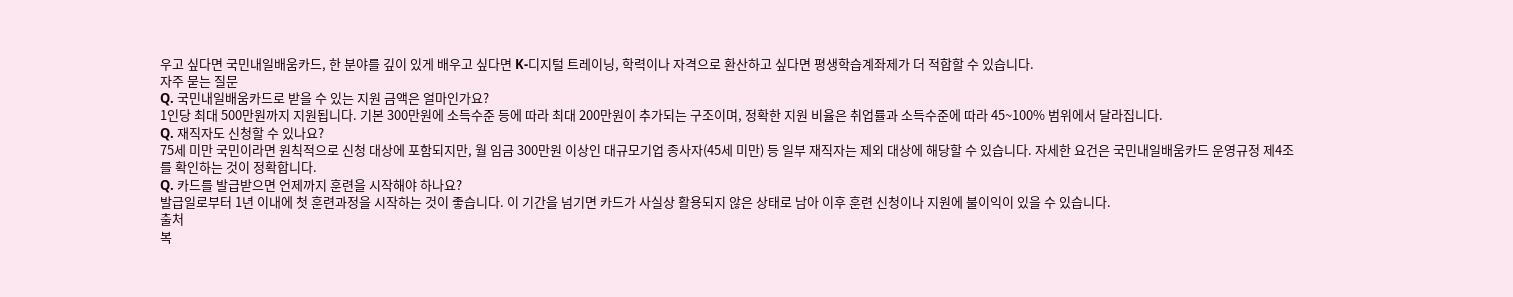우고 싶다면 국민내일배움카드, 한 분야를 깊이 있게 배우고 싶다면 K-디지털 트레이닝, 학력이나 자격으로 환산하고 싶다면 평생학습계좌제가 더 적합할 수 있습니다.
자주 묻는 질문
Q. 국민내일배움카드로 받을 수 있는 지원 금액은 얼마인가요?
1인당 최대 500만원까지 지원됩니다. 기본 300만원에 소득수준 등에 따라 최대 200만원이 추가되는 구조이며, 정확한 지원 비율은 취업률과 소득수준에 따라 45~100% 범위에서 달라집니다.
Q. 재직자도 신청할 수 있나요?
75세 미만 국민이라면 원칙적으로 신청 대상에 포함되지만, 월 임금 300만원 이상인 대규모기업 종사자(45세 미만) 등 일부 재직자는 제외 대상에 해당할 수 있습니다. 자세한 요건은 국민내일배움카드 운영규정 제4조를 확인하는 것이 정확합니다.
Q. 카드를 발급받으면 언제까지 훈련을 시작해야 하나요?
발급일로부터 1년 이내에 첫 훈련과정을 시작하는 것이 좋습니다. 이 기간을 넘기면 카드가 사실상 활용되지 않은 상태로 남아 이후 훈련 신청이나 지원에 불이익이 있을 수 있습니다.
출처
복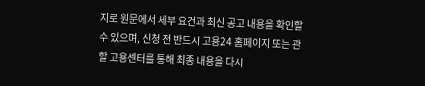지로 원문에서 세부 요건과 최신 공고 내용을 확인할 수 있으며, 신청 전 반드시 고용24 홈페이지 또는 관할 고용센터를 통해 최종 내용을 다시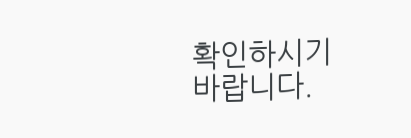확인하시기 바랍니다.